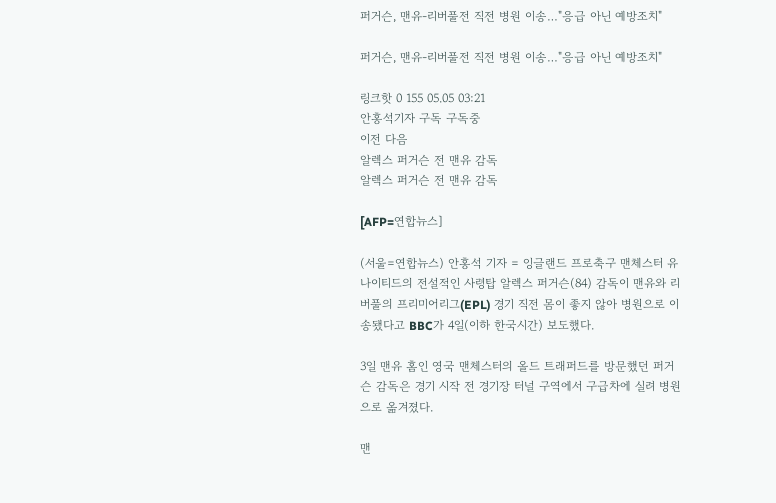퍼거슨, 맨유-리버풀전 직전 병원 이송…"응급 아닌 예방조치"

퍼거슨, 맨유-리버풀전 직전 병원 이송…"응급 아닌 예방조치"

링크핫 0 155 05.05 03:21
안홍석기자 구독 구독중
이전 다음
알렉스 퍼거슨 전 맨유 감독
알렉스 퍼거슨 전 맨유 감독

[AFP=연합뉴스]

(서울=연합뉴스) 안홍석 기자 = 잉글랜드 프로축구 맨체스터 유나이티드의 전설적인 사령탑 알렉스 퍼거슨(84) 감독이 맨유와 리버풀의 프리미어리그(EPL) 경기 직전 몸이 좋지 않아 병원으로 이송됐다고 BBC가 4일(이하 한국시간) 보도했다.

3일 맨유 홈인 영국 맨체스터의 올드 트래퍼드를 방문했던 퍼거슨 감독은 경기 시작 전 경기장 터널 구역에서 구급차에 실려 병원으로 옮겨졌다.

맨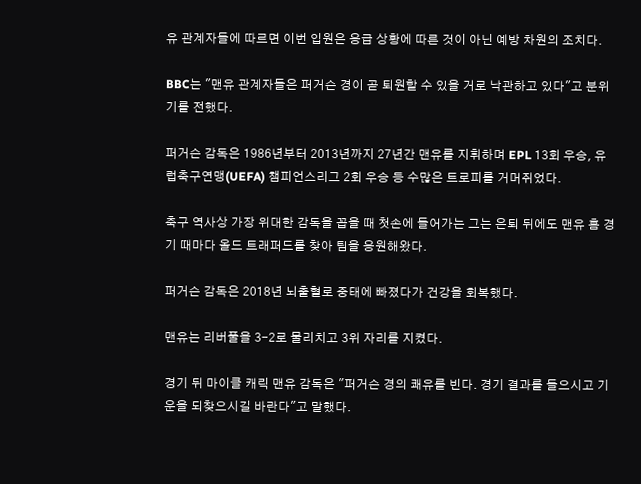유 관계자들에 따르면 이번 입원은 응급 상황에 따른 것이 아닌 예방 차원의 조치다.

BBC는 "맨유 관계자들은 퍼거슨 경이 곧 퇴원할 수 있을 거로 낙관하고 있다"고 분위기를 전했다.

퍼거슨 감독은 1986년부터 2013년까지 27년간 맨유를 지휘하며 EPL 13회 우승, 유럽축구연맹(UEFA) 챔피언스리그 2회 우승 등 수많은 트로피를 거머쥐었다.

축구 역사상 가장 위대한 감독을 꼽을 때 첫손에 들어가는 그는 은퇴 뒤에도 맨유 홈 경기 때마다 올드 트래퍼드를 찾아 팀을 응원해왔다.

퍼거슨 감독은 2018년 뇌출혈로 중태에 빠졌다가 건강을 회복했다.

맨유는 리버풀을 3-2로 물리치고 3위 자리를 지켰다.

경기 뒤 마이클 캐릭 맨유 감독은 "퍼거슨 경의 쾌유를 빈다. 경기 결과를 들으시고 기운을 되찾으시길 바란다"고 말했다.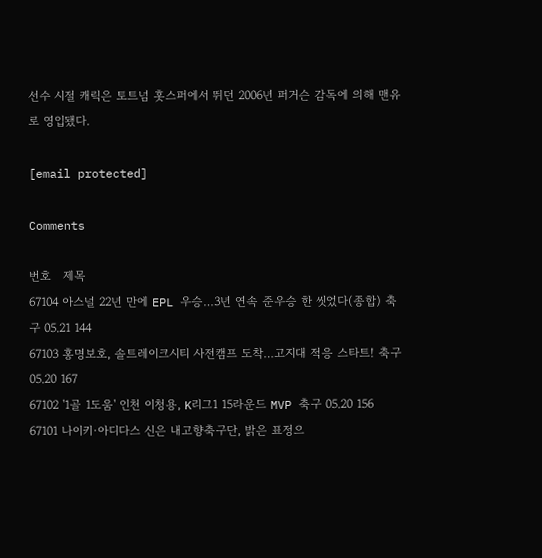선수 시절 캐릭은 토트넘 홋스퍼에서 뛰던 2006년 퍼거슨 감독에 의해 맨유로 영입됐다.

[email protected]

Comments

번호   제목
67104 아스널 22년 만에 EPL 우승…3년 연속 준우승 한 씻었다(종합) 축구 05.21 144
67103 홍명보호, 솔트레이크시티 사전캠프 도착…고지대 적응 스타트! 축구 05.20 167
67102 '1골 1도움' 인천 이청용, K리그1 15라운드 MVP 축구 05.20 156
67101 나이키·아디다스 신은 내고향축구단, 밝은 표정으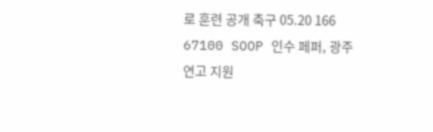로 훈련 공개 축구 05.20 166
67100 SOOP 인수 페퍼, 광주 연고 지원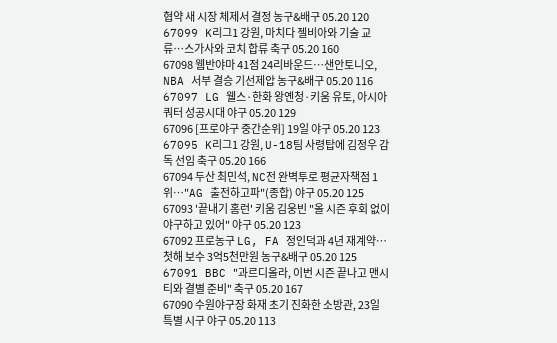협약 새 시장 체제서 결정 농구&배구 05.20 120
67099 K리그1 강원, 마치다 젤비아와 기술 교류…스가사와 코치 합류 축구 05.20 160
67098 웸반야마 41점 24리바운드…샌안토니오, NBA 서부 결승 기선제압 농구&배구 05.20 116
67097 LG 웰스·한화 왕옌청·키움 유토, 아시아쿼터 성공시대 야구 05.20 129
67096 [프로야구 중간순위] 19일 야구 05.20 123
67095 K리그1 강원, U-18팀 사령탑에 김정우 감독 선임 축구 05.20 166
67094 두산 최민석, NC전 완벽투로 평균자책점 1위…"AG 출전하고파"(종합) 야구 05.20 125
67093 '끝내기 홈런' 키움 김웅빈 "올 시즌 후회 없이 야구하고 있어" 야구 05.20 123
67092 프로농구 LG, FA 정인덕과 4년 재계약…첫해 보수 3억5천만원 농구&배구 05.20 125
67091 BBC "과르디올라, 이번 시즌 끝나고 맨시티와 결별 준비" 축구 05.20 167
67090 수원야구장 화재 초기 진화한 소방관, 23일 특별 시구 야구 05.20 113